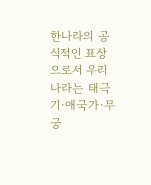한나라의 공식적인 표상으로서 우리나라는 태극기·애국가·무궁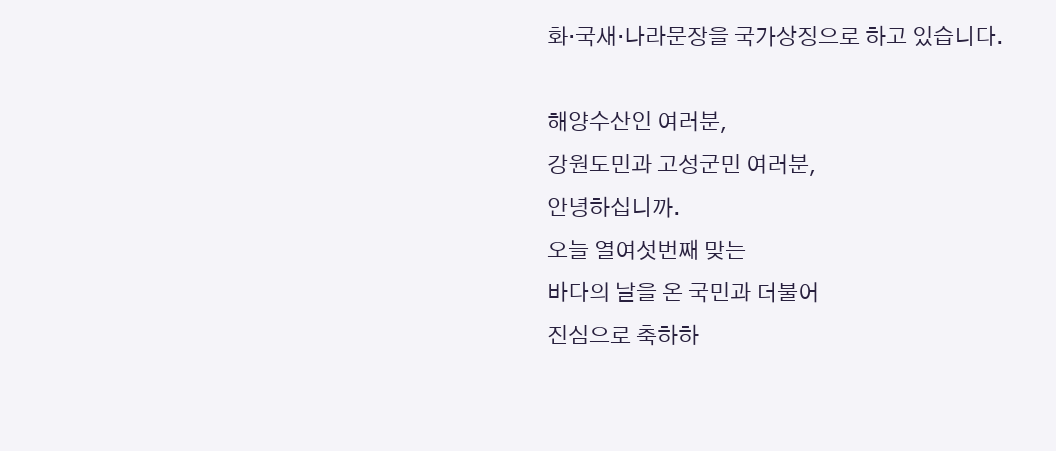화·국새·나라문장을 국가상징으로 하고 있습니다.

해양수산인 여러분,
강원도민과 고성군민 여러분,
안녕하십니까.
오늘 열여섯번째 맞는
바다의 날을 온 국민과 더불어
진심으로 축하하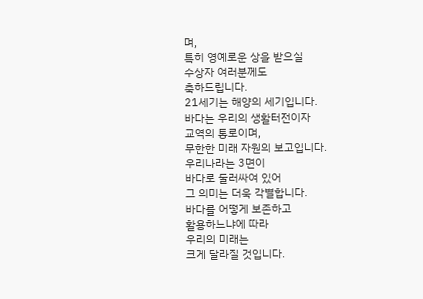며,
특히 영예로운 상을 받으실
수상자 여러분께도
축하드립니다.
21세기는 해양의 세기입니다.
바다는 우리의 생활터전이자
교역의 통로이며,
무한한 미래 자원의 보고입니다.
우리나라는 3면이
바다로 둘러싸여 있어
그 의미는 더욱 각별합니다.
바다를 어떻게 보존하고
활용하느냐에 따라
우리의 미래는
크게 달라질 것입니다.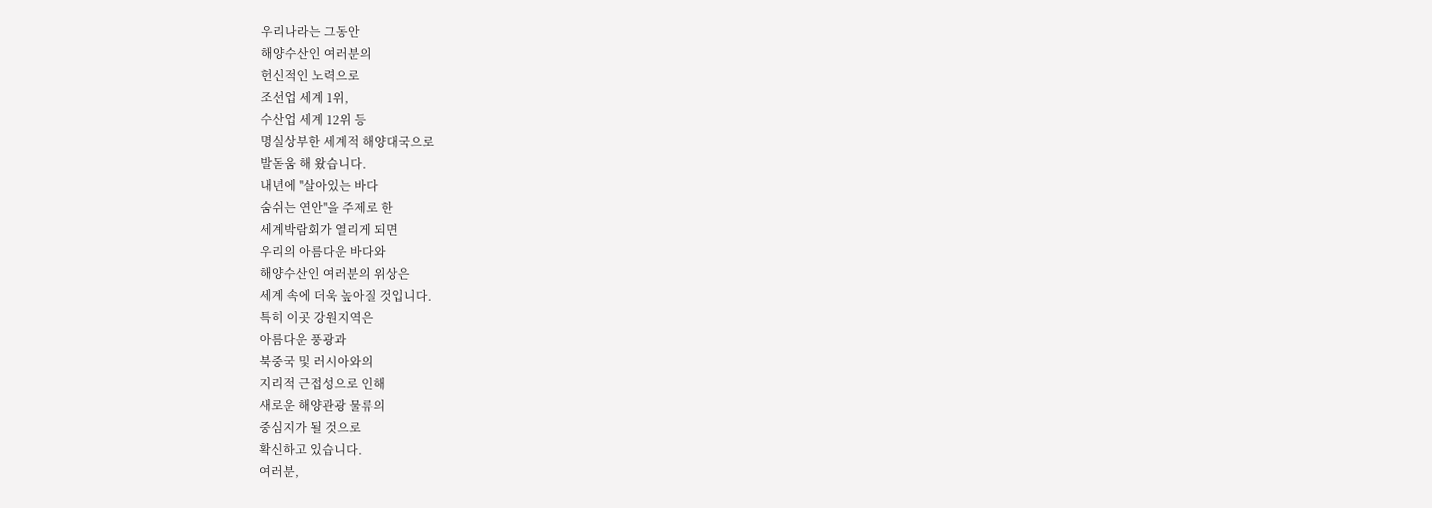우리나라는 그동안
해양수산인 여러분의
헌신적인 노력으로
조선업 세계 1위,
수산업 세계 12위 등
명실상부한 세계적 해양대국으로
발돋움 해 왔습니다.
내년에 ''살아있는 바다
숨쉬는 연안''을 주제로 한
세계박람회가 열리게 되면
우리의 아름다운 바다와
해양수산인 여러분의 위상은
세계 속에 더욱 높아질 것입니다.
특히 이곳 강원지역은
아름다운 풍광과
북중국 및 러시아와의
지리적 근접성으로 인해
새로운 해양관광 물류의
중심지가 될 것으로
확신하고 있습니다.
여러분,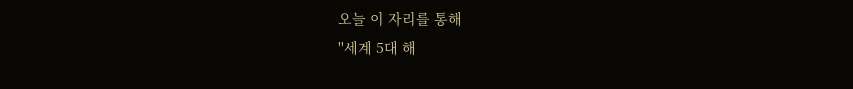오늘 이 자리를 통해
''세계 5대 해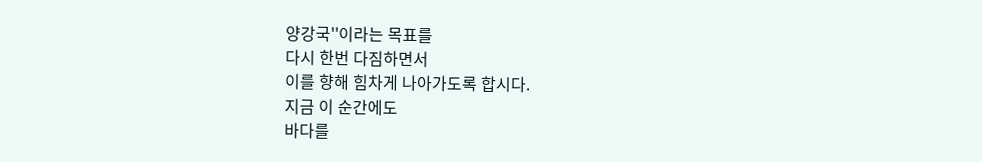양강국''이라는 목표를
다시 한번 다짐하면서
이를 향해 힘차게 나아가도록 합시다.
지금 이 순간에도
바다를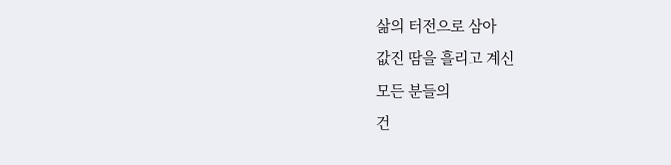삶의 터전으로 삼아
값진 땀을 흘리고 계신
모든 분들의
건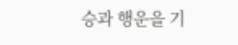승과 행운을 기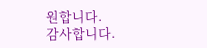원합니다.
감사합니다.